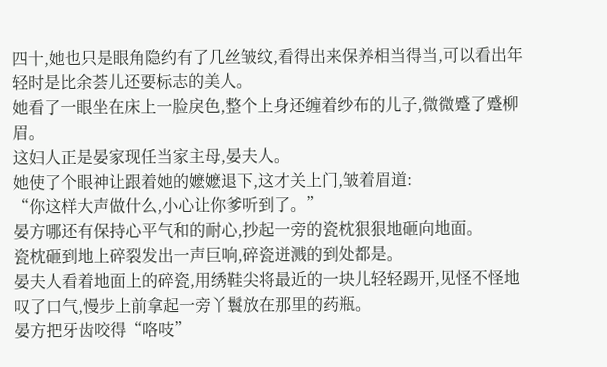四十,她也只是眼角隐约有了几丝皱纹,看得出来保养相当得当,可以看出年轻时是比余荟儿还要标志的美人。
她看了一眼坐在床上一脸戾色,整个上身还缠着纱布的儿子,微微蹙了蹙柳眉。
这妇人正是晏家现任当家主母,晏夫人。
她使了个眼神让跟着她的嬷嬷退下,这才关上门,皱着眉道:
“你这样大声做什么,小心让你爹听到了。”
晏方哪还有保持心平气和的耐心,抄起一旁的瓷枕狠狠地砸向地面。
瓷枕砸到地上碎裂发出一声巨响,碎瓷迸溅的到处都是。
晏夫人看着地面上的碎瓷,用绣鞋尖将最近的一块儿轻轻踢开,见怪不怪地叹了口气,慢步上前拿起一旁丫鬟放在那里的药瓶。
晏方把牙齿咬得“咯吱”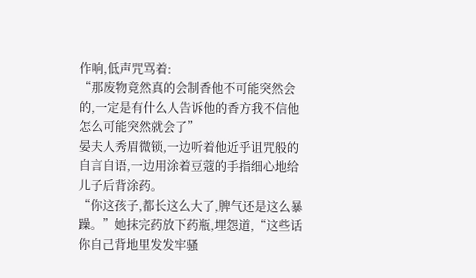作响,低声咒骂着:
“那废物竟然真的会制香他不可能突然会的,一定是有什么人告诉他的香方我不信他怎么可能突然就会了”
晏夫人秀眉微锁,一边听着他近乎诅咒般的自言自语,一边用涂着豆蔻的手指细心地给儿子后背涂药。
“你这孩子,都长这么大了,脾气还是这么暴躁。”她抹完药放下药瓶,埋怨道,“这些话你自己背地里发发牢骚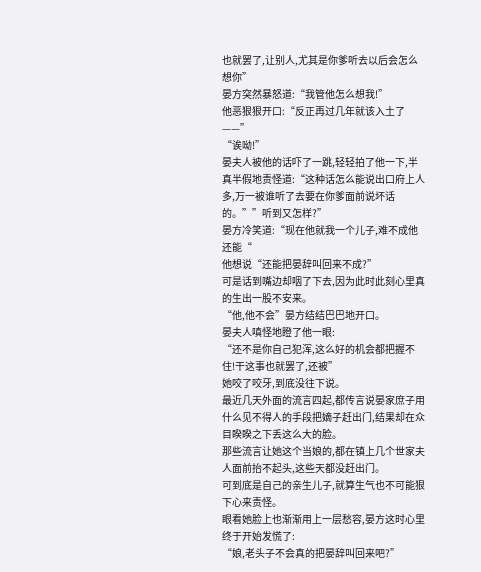也就罢了,让别人,尤其是你爹听去以后会怎么想你”
晏方突然暴怒道:“我管他怎么想我!”
他恶狠狠开口:“反正再过几年就该入土了——”
“诶呦!”
晏夫人被他的话吓了一跳,轻轻拍了他一下,半真半假地责怪道:“这种话怎么能说出口府上人多,万一被谁听了去要在你爹面前说坏话的。””听到又怎样?”
晏方冷笑道:“现在他就我一个儿子,难不成他还能“
他想说“还能把晏辞叫回来不成?”
可是话到嘴边却咽了下去,因为此时此刻心里真的生出一股不安来。
“他,他不会”晏方结结巴巴地开口。
晏夫人嗔怪地瞪了他一眼:
“还不是你自己犯浑,这么好的机会都把握不住!干这事也就罢了,还被”
她咬了咬牙,到底没往下说。
最近几天外面的流言四起,都传言说晏家庶子用什么见不得人的手段把嫡子赶出门,结果却在众目睽睽之下丢这么大的脸。
那些流言让她这个当娘的,都在镇上几个世家夫人面前抬不起头,这些天都没赶出门。
可到底是自己的亲生儿子,就算生气也不可能狠下心来责怪。
眼看她脸上也渐渐用上一层愁容,晏方这时心里终于开始发慌了:
“娘,老头子不会真的把晏辞叫回来吧?”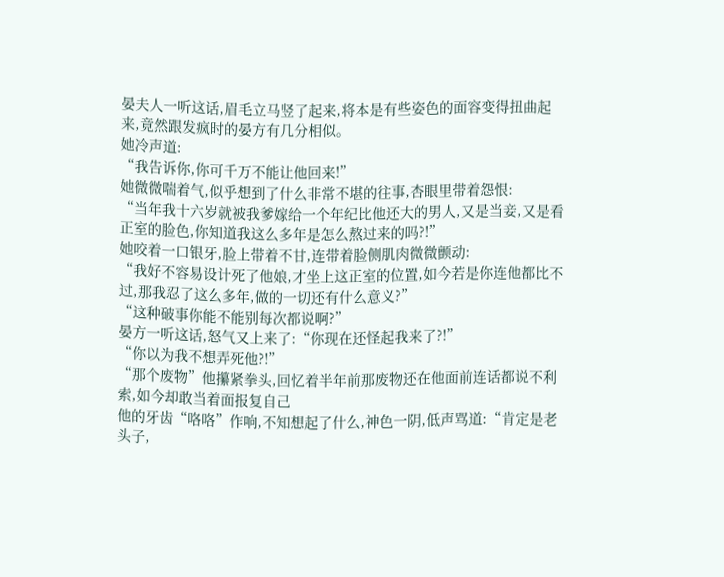晏夫人一听这话,眉毛立马竖了起来,将本是有些姿色的面容变得扭曲起来,竟然跟发疯时的晏方有几分相似。
她冷声道:
“我告诉你,你可千万不能让他回来!”
她微微喘着气,似乎想到了什么非常不堪的往事,杏眼里带着怨恨:
“当年我十六岁就被我爹嫁给一个年纪比他还大的男人,又是当妾,又是看正室的脸色,你知道我这么多年是怎么熬过来的吗?!”
她咬着一口银牙,脸上带着不甘,连带着脸侧肌肉微微颤动:
“我好不容易设计死了他娘,才坐上这正室的位置,如今若是你连他都比不过,那我忍了这么多年,做的一切还有什么意义?”
“这种破事你能不能别每次都说啊?”
晏方一听这话,怒气又上来了:“你现在还怪起我来了?!”
“你以为我不想弄死他?!”
“那个废物”他攥紧拳头,回忆着半年前那废物还在他面前连话都说不利索,如今却敢当着面报复自己
他的牙齿“咯咯”作响,不知想起了什么,神色一阴,低声骂道:“肯定是老头子,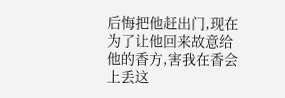后悔把他赶出门,现在为了让他回来故意给他的香方,害我在香会上丢这